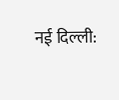नई दिल्ली: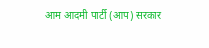आम आदमी पार्टी (आप) सरकार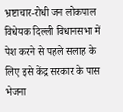भ्रष्टाचार-रोधी जन लोकपाल विधेयक दिल्ली विधानसभा में पेश करने से पहले सलाह के लिए इसे केंद्र सरकार के पास भेजना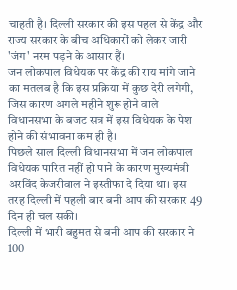चाहती है। दिल्ली सरकार की इस पहल से केंद्र और राज्य सरकार के बीच अधिकारों को लेकर जारी 'जंग' नरम पड़ने के आसार हैं।
जन लोकपाल विधेयक पर केंद्र की राय मांगे जाने का मतलब है कि इस प्रक्रिया में कुछ देरी लगेगी, जिस कारण अगले महीने शुरू होने वाले विधानसभा के बजट सत्र में इस विधेयक के पेश होने की संभावना कम ही है।
पिछले साल दिल्ली विधानसभा में जन लोकपाल विधेयक पारित नहीं हो पाने के कारण मुख्यमंत्री अरविंद केजरीवाल ने इस्तीफा दे दिया था। इस तरह दिल्ली में पहली बार बनी आप की सरकार 49 दिन ही चल सकी।
दिल्ली में भारी बहुमत से बनी आप की सरकार ने 100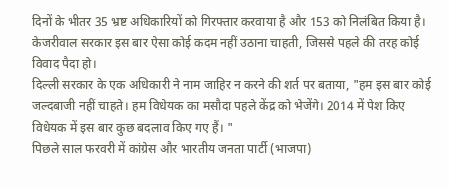दिनों के भीतर 35 भ्रष्ट अधिकारियों को गिरफ्तार करवाया है और 153 को निलंबित किया है।
केजरीवाल सरकार इस बार ऐसा कोई कदम नहीं उठाना चाहती, जिससे पहले की तरह कोई विवाद पैदा हो।
दिल्ली सरकार के एक अधिकारी ने नाम जाहिर न करने की शर्त पर बताया, "हम इस बार कोई जल्दबाजी नहीं चाहते। हम विधेयक का मसौदा पहले केंद्र को भेजेंगे। 2014 में पेश किए विधेयक में इस बार कुछ बदलाव किए गए हैं। "
पिछले साल फरवरी में कांग्रेस और भारतीय जनता पार्टी (भाजपा)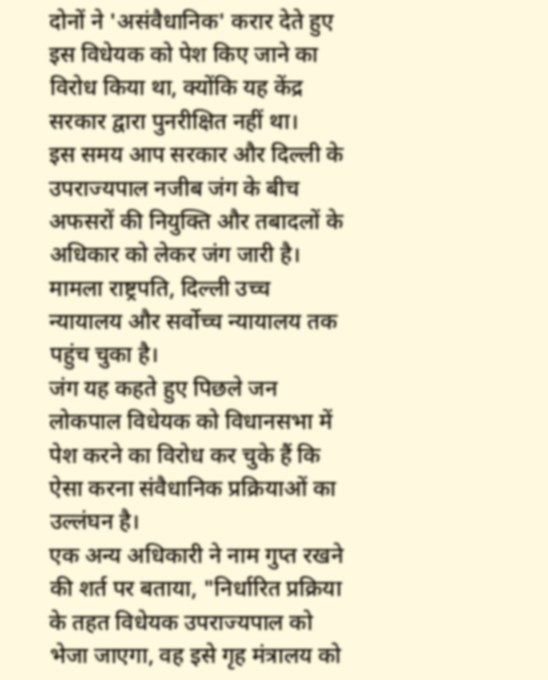दोनों ने 'असंवैधानिक' करार देते हुए इस विधेयक को पेश किए जाने का विरोध किया था, क्योंकि यह केंद्र सरकार द्वारा पुनरीक्षित नहीं था।
इस समय आप सरकार और दिल्ली के उपराज्यपाल नजीब जंग के बीच अफसरों की नियुक्ति और तबादलों के अधिकार को लेकर जंग जारी है। मामला राष्ट्रपति, दिल्ली उच्च न्यायालय और सर्वोच्च न्यायालय तक पहुंच चुका है।
जंग यह कहते हुए पिछले जन लोकपाल विधेयक को विधानसभा में पेश करने का विरोध कर चुके हैं कि ऐसा करना संवैधानिक प्रक्रियाओं का उल्लंघन है।
एक अन्य अधिकारी ने नाम गुप्त रखने की शर्त पर बताया, "निर्धारित प्रक्रिया के तहत विधेयक उपराज्यपाल को भेजा जाएगा, वह इसे गृह मंत्रालय को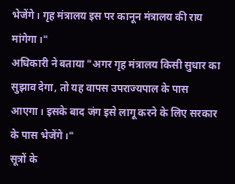भेजेंगे। गृह मंत्रालय इस पर कानून मंत्रालय की राय मांगेगा।"
अधिकारी ने बताया "अगर गृह मंत्रालय किसी सुधार का सुझाव देगा, तो यह वापस उपराज्यपाल के पास आएगा। इसके बाद जंग इसे लागू करने के लिए सरकार के पास भेजेंगे।"
सूत्रों के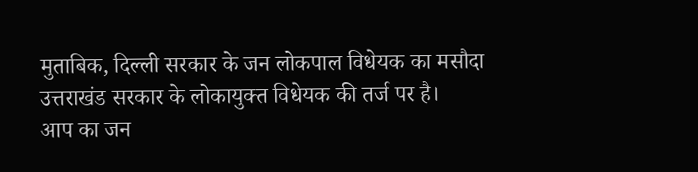मुताबिक, दिल्ली सरकार के जन लोकपाल विधेयक का मसौदा उत्तराखंड सरकार के लोकायुक्त विधेयक की तर्ज पर है।
आप का जन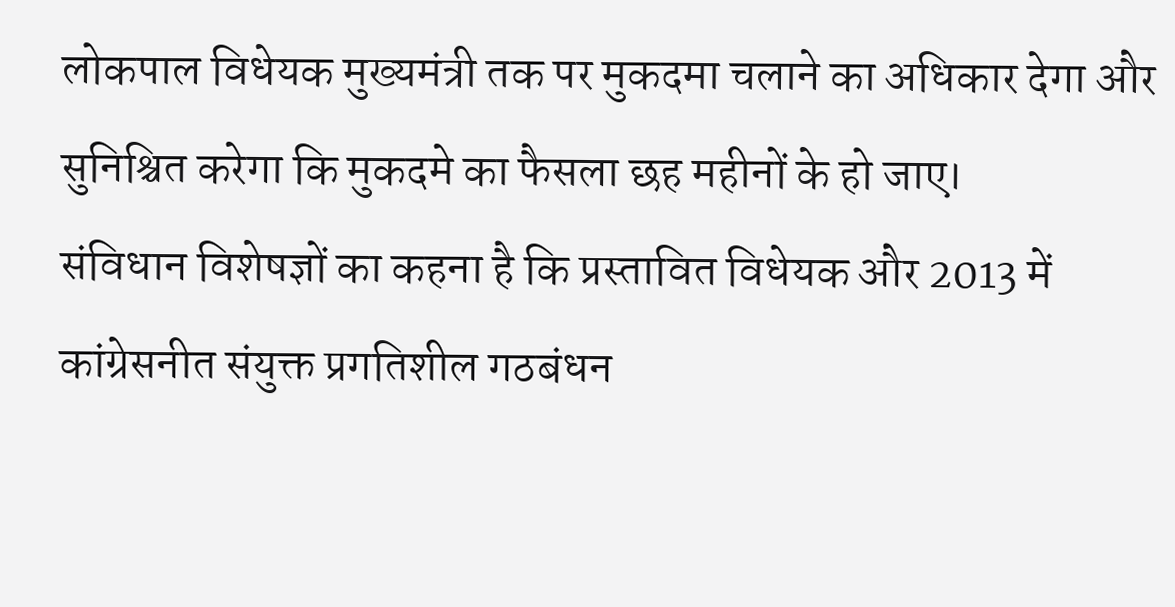लोकपाल विधेयक मुख्यमंत्री तक पर मुकदमा चलाने का अधिकार देगा और सुनिश्चित करेगा कि मुकदमे का फैसला छह महीनों के हो जाए।
संविधान विशेषज्ञों का कहना है कि प्रस्तावित विधेयक और 2013 में कांग्रेसनीत संयुक्त प्रगतिशील गठबंधन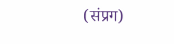(संप्रग)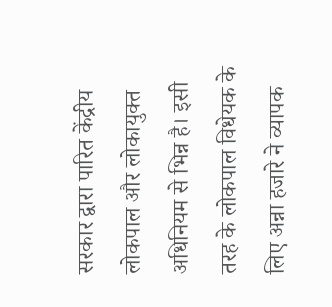सरकार द्वारा पारित केंद्रीय लोकपाल और लोकायुक्त अधिनियम से भिन्न है। इसी तरह के लोकपाल विधेयक के लिए अन्ना हजारे ने व्यापक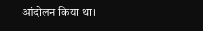आंदोलन किया था।